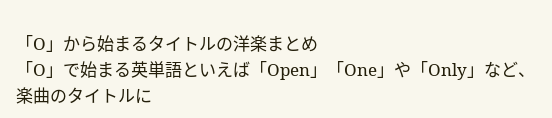「O」から始まるタイトルの洋楽まとめ
「O」で始まる英単語といえば「Open」「One」や「Only」など、楽曲のタイトルに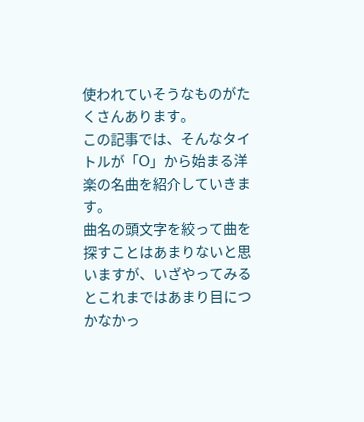使われていそうなものがたくさんあります。
この記事では、そんなタイトルが「O」から始まる洋楽の名曲を紹介していきます。
曲名の頭文字を絞って曲を探すことはあまりないと思いますが、いざやってみるとこれまではあまり目につかなかっ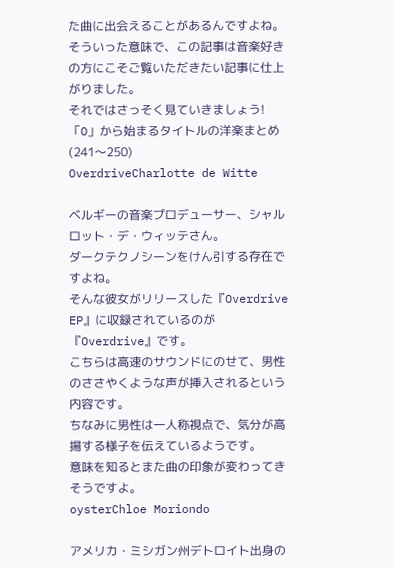た曲に出会えることがあるんですよね。
そういった意味で、この記事は音楽好きの方にこそご覧いただきたい記事に仕上がりました。
それではさっそく見ていきましょう!
「O」から始まるタイトルの洋楽まとめ(241〜250)
OverdriveCharlotte de Witte

ベルギーの音楽プロデューサー、シャルロット・デ・ウィッテさん。
ダークテクノシーンをけん引する存在ですよね。
そんな彼女がリリースした『Overdrive EP』に収録されているのが『Overdrive』です。
こちらは高速のサウンドにのせて、男性のささやくような声が挿入されるという内容です。
ちなみに男性は一人称視点で、気分が高揚する様子を伝えているようです。
意味を知るとまた曲の印象が変わってきそうですよ。
oysterChloe Moriondo

アメリカ・ミシガン州デトロイト出身の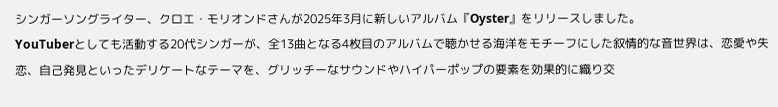シンガーソングライター、クロエ・モリオンドさんが2025年3月に新しいアルバム『Oyster』をリリースしました。
YouTuberとしても活動する20代シンガーが、全13曲となる4枚目のアルバムで聴かせる海洋をモチーフにした叙情的な音世界は、恋愛や失恋、自己発見といったデリケートなテーマを、グリッチーなサウンドやハイパーポップの要素を効果的に織り交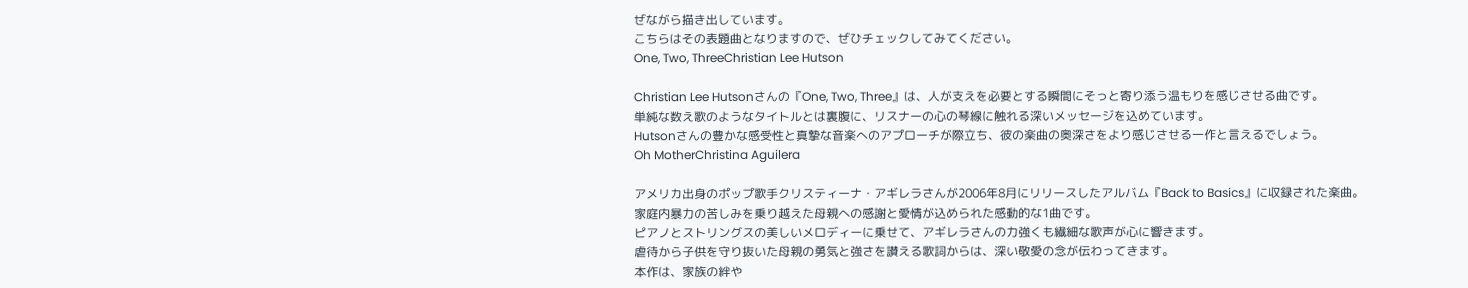ぜながら描き出しています。
こちらはその表題曲となりますので、ぜひチェックしてみてください。
One, Two, ThreeChristian Lee Hutson

Christian Lee Hutsonさんの『One, Two, Three』は、人が支えを必要とする瞬間にそっと寄り添う温もりを感じさせる曲です。
単純な数え歌のようなタイトルとは裏腹に、リスナーの心の琴線に触れる深いメッセージを込めています。
Hutsonさんの豊かな感受性と真摯な音楽へのアプローチが際立ち、彼の楽曲の奥深さをより感じさせる一作と言えるでしょう。
Oh MotherChristina Aguilera

アメリカ出身のポップ歌手クリスティーナ・アギレラさんが2006年8月にリリースしたアルバム『Back to Basics』に収録された楽曲。
家庭内暴力の苦しみを乗り越えた母親への感謝と愛情が込められた感動的な1曲です。
ピアノとストリングスの美しいメロディーに乗せて、アギレラさんの力強くも繊細な歌声が心に響きます。
虐待から子供を守り抜いた母親の勇気と強さを讃える歌詞からは、深い敬愛の念が伝わってきます。
本作は、家族の絆や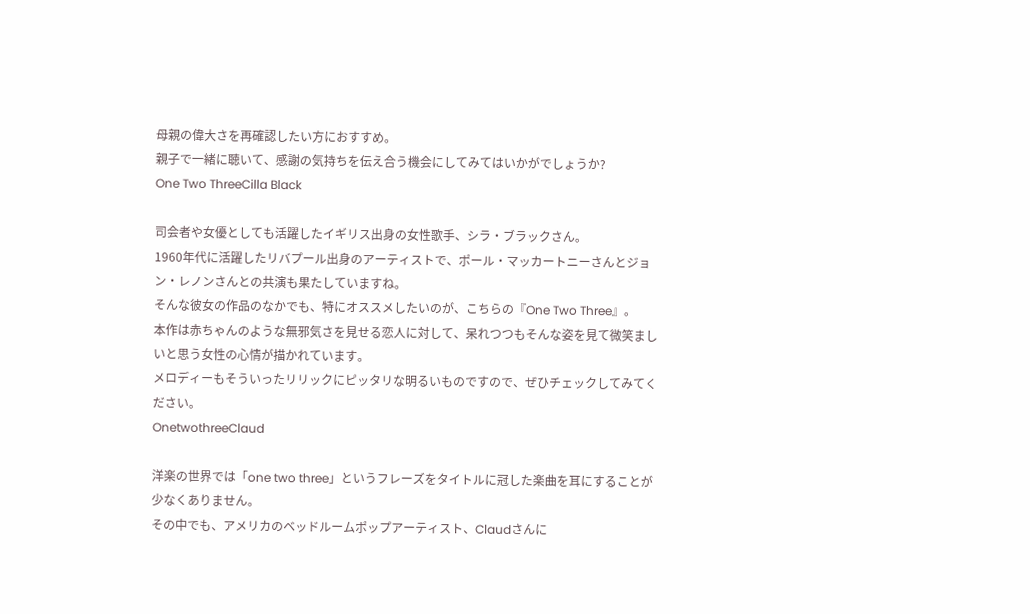母親の偉大さを再確認したい方におすすめ。
親子で一緒に聴いて、感謝の気持ちを伝え合う機会にしてみてはいかがでしょうか?
One Two ThreeCilla Black

司会者や女優としても活躍したイギリス出身の女性歌手、シラ・ブラックさん。
1960年代に活躍したリバプール出身のアーティストで、ポール・マッカートニーさんとジョン・レノンさんとの共演も果たしていますね。
そんな彼女の作品のなかでも、特にオススメしたいのが、こちらの『One Two Three』。
本作は赤ちゃんのような無邪気さを見せる恋人に対して、呆れつつもそんな姿を見て微笑ましいと思う女性の心情が描かれています。
メロディーもそういったリリックにピッタリな明るいものですので、ぜひチェックしてみてください。
OnetwothreeClaud

洋楽の世界では「one two three」というフレーズをタイトルに冠した楽曲を耳にすることが少なくありません。
その中でも、アメリカのベッドルームポップアーティスト、Claudさんに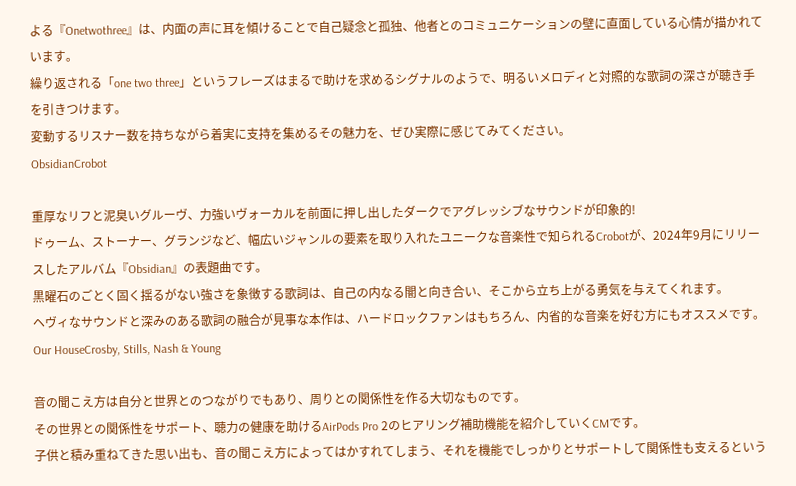よる『Onetwothree』は、内面の声に耳を傾けることで自己疑念と孤独、他者とのコミュニケーションの壁に直面している心情が描かれています。
繰り返される「one two three」というフレーズはまるで助けを求めるシグナルのようで、明るいメロディと対照的な歌詞の深さが聴き手を引きつけます。
変動するリスナー数を持ちながら着実に支持を集めるその魅力を、ぜひ実際に感じてみてください。
ObsidianCrobot

重厚なリフと泥臭いグルーヴ、力強いヴォーカルを前面に押し出したダークでアグレッシブなサウンドが印象的!
ドゥーム、ストーナー、グランジなど、幅広いジャンルの要素を取り入れたユニークな音楽性で知られるCrobotが、2024年9月にリリースしたアルバム『Obsidian』の表題曲です。
黒曜石のごとく固く揺るがない強さを象徴する歌詞は、自己の内なる闇と向き合い、そこから立ち上がる勇気を与えてくれます。
ヘヴィなサウンドと深みのある歌詞の融合が見事な本作は、ハードロックファンはもちろん、内省的な音楽を好む方にもオススメです。
Our HouseCrosby, Stills, Nash & Young

音の聞こえ方は自分と世界とのつながりでもあり、周りとの関係性を作る大切なものです。
その世界との関係性をサポート、聴力の健康を助けるAirPods Pro 2のヒアリング補助機能を紹介していくCMです。
子供と積み重ねてきた思い出も、音の聞こえ方によってはかすれてしまう、それを機能でしっかりとサポートして関係性も支えるという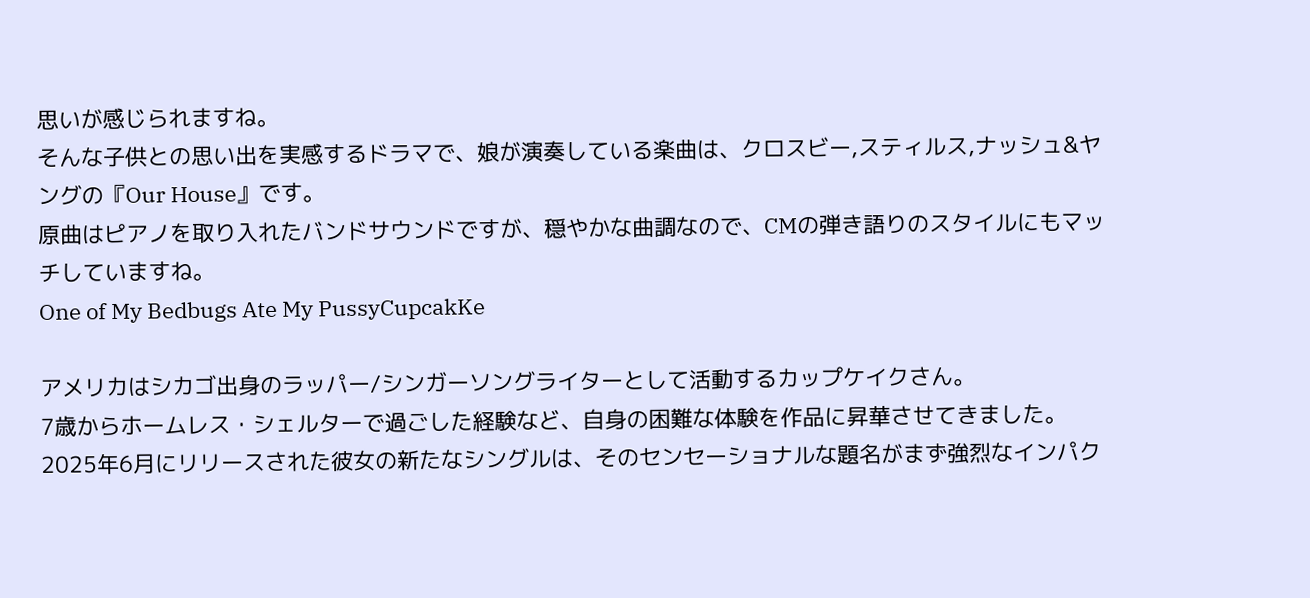思いが感じられますね。
そんな子供との思い出を実感するドラマで、娘が演奏している楽曲は、クロスビー,スティルス,ナッシュ&ヤングの『Our House』です。
原曲はピアノを取り入れたバンドサウンドですが、穏やかな曲調なので、CMの弾き語りのスタイルにもマッチしていますね。
One of My Bedbugs Ate My PussyCupcakKe

アメリカはシカゴ出身のラッパー/シンガーソングライターとして活動するカップケイクさん。
7歳からホームレス・シェルターで過ごした経験など、自身の困難な体験を作品に昇華させてきました。
2025年6月にリリースされた彼女の新たなシングルは、そのセンセーショナルな題名がまず強烈なインパク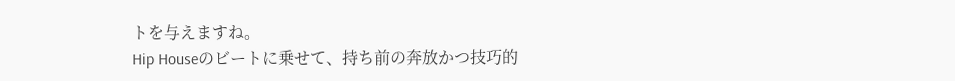トを与えますね。
Hip Houseのビートに乗せて、持ち前の奔放かつ技巧的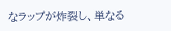なラップが炸裂し、単なる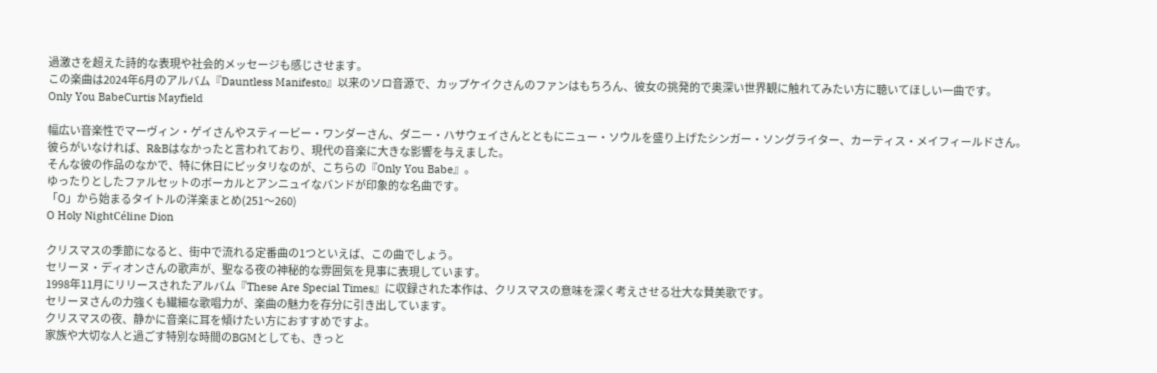過激さを超えた詩的な表現や社会的メッセージも感じさせます。
この楽曲は2024年6月のアルバム『Dauntless Manifesto』以来のソロ音源で、カップケイクさんのファンはもちろん、彼女の挑発的で奥深い世界観に触れてみたい方に聴いてほしい一曲です。
Only You BabeCurtis Mayfield

幅広い音楽性でマーヴィン・ゲイさんやスティービー・ワンダーさん、ダニー・ハサウェイさんとともにニュー・ソウルを盛り上げたシンガー・ソングライター、カーティス・メイフィールドさん。
彼らがいなければ、R&Bはなかったと言われており、現代の音楽に大きな影響を与えました。
そんな彼の作品のなかで、特に休日にピッタリなのが、こちらの『Only You Babe』。
ゆったりとしたファルセットのボーカルとアンニュイなバンドが印象的な名曲です。
「O」から始まるタイトルの洋楽まとめ(251〜260)
O Holy NightCéline Dion

クリスマスの季節になると、街中で流れる定番曲の1つといえば、この曲でしょう。
セリーヌ・ディオンさんの歌声が、聖なる夜の神秘的な雰囲気を見事に表現しています。
1998年11月にリリースされたアルバム『These Are Special Times』に収録された本作は、クリスマスの意味を深く考えさせる壮大な賛美歌です。
セリーヌさんの力強くも繊細な歌唱力が、楽曲の魅力を存分に引き出しています。
クリスマスの夜、静かに音楽に耳を傾けたい方におすすめですよ。
家族や大切な人と過ごす特別な時間のBGMとしても、きっと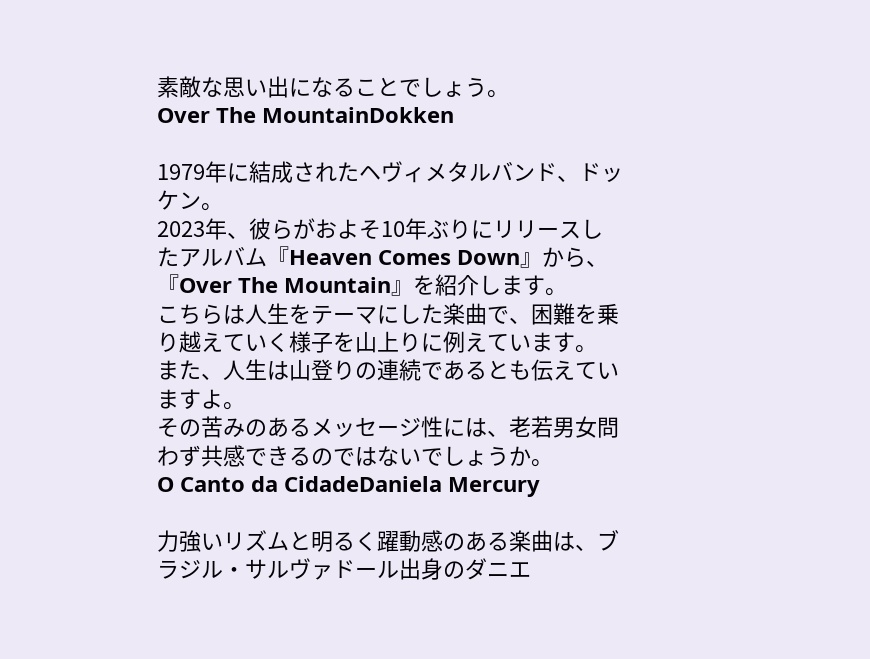素敵な思い出になることでしょう。
Over The MountainDokken

1979年に結成されたヘヴィメタルバンド、ドッケン。
2023年、彼らがおよそ10年ぶりにリリースしたアルバム『Heaven Comes Down』から、『Over The Mountain』を紹介します。
こちらは人生をテーマにした楽曲で、困難を乗り越えていく様子を山上りに例えています。
また、人生は山登りの連続であるとも伝えていますよ。
その苦みのあるメッセージ性には、老若男女問わず共感できるのではないでしょうか。
O Canto da CidadeDaniela Mercury

力強いリズムと明るく躍動感のある楽曲は、ブラジル・サルヴァドール出身のダニエ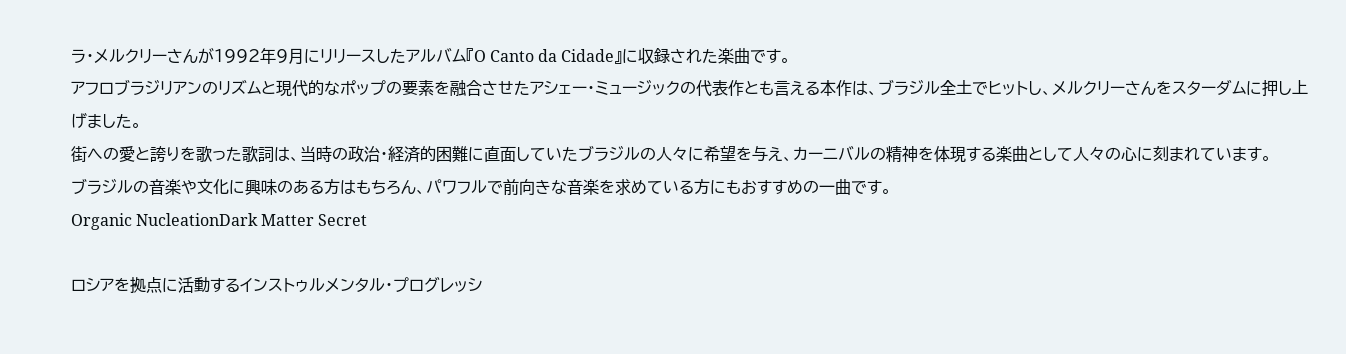ラ・メルクリーさんが1992年9月にリリースしたアルバム『O Canto da Cidade』に収録された楽曲です。
アフロブラジリアンのリズムと現代的なポップの要素を融合させたアシェー・ミュージックの代表作とも言える本作は、ブラジル全土でヒットし、メルクリーさんをスターダムに押し上げました。
街への愛と誇りを歌った歌詞は、当時の政治・経済的困難に直面していたブラジルの人々に希望を与え、カーニバルの精神を体現する楽曲として人々の心に刻まれています。
ブラジルの音楽や文化に興味のある方はもちろん、パワフルで前向きな音楽を求めている方にもおすすめの一曲です。
Organic NucleationDark Matter Secret

ロシアを拠点に活動するインストゥルメンタル・プログレッシ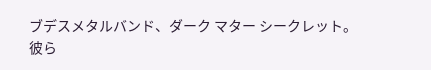ブデスメタルバンド、ダーク マター シークレット。
彼ら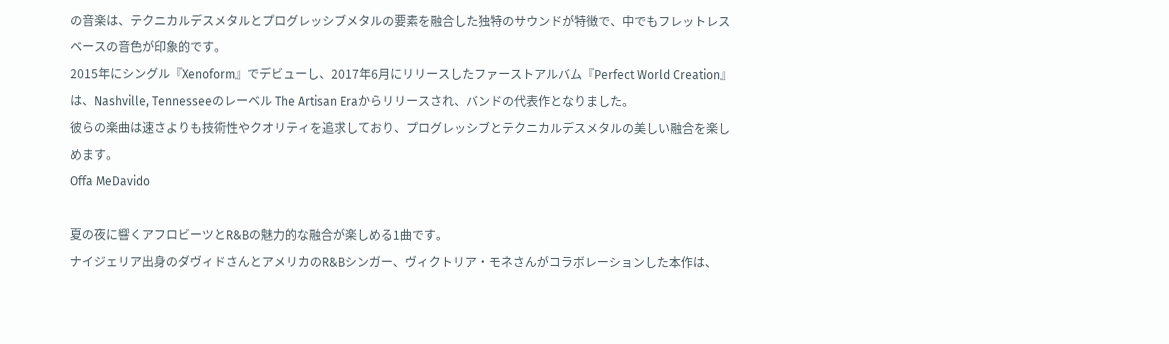の音楽は、テクニカルデスメタルとプログレッシブメタルの要素を融合した独特のサウンドが特徴で、中でもフレットレスベースの音色が印象的です。
2015年にシングル『Xenoform』でデビューし、2017年6月にリリースしたファーストアルバム『Perfect World Creation』は、Nashville, Tennesseeのレーベル The Artisan Eraからリリースされ、バンドの代表作となりました。
彼らの楽曲は速さよりも技術性やクオリティを追求しており、プログレッシブとテクニカルデスメタルの美しい融合を楽しめます。
Offa MeDavido

夏の夜に響くアフロビーツとR&Bの魅力的な融合が楽しめる1曲です。
ナイジェリア出身のダヴィドさんとアメリカのR&Bシンガー、ヴィクトリア・モネさんがコラボレーションした本作は、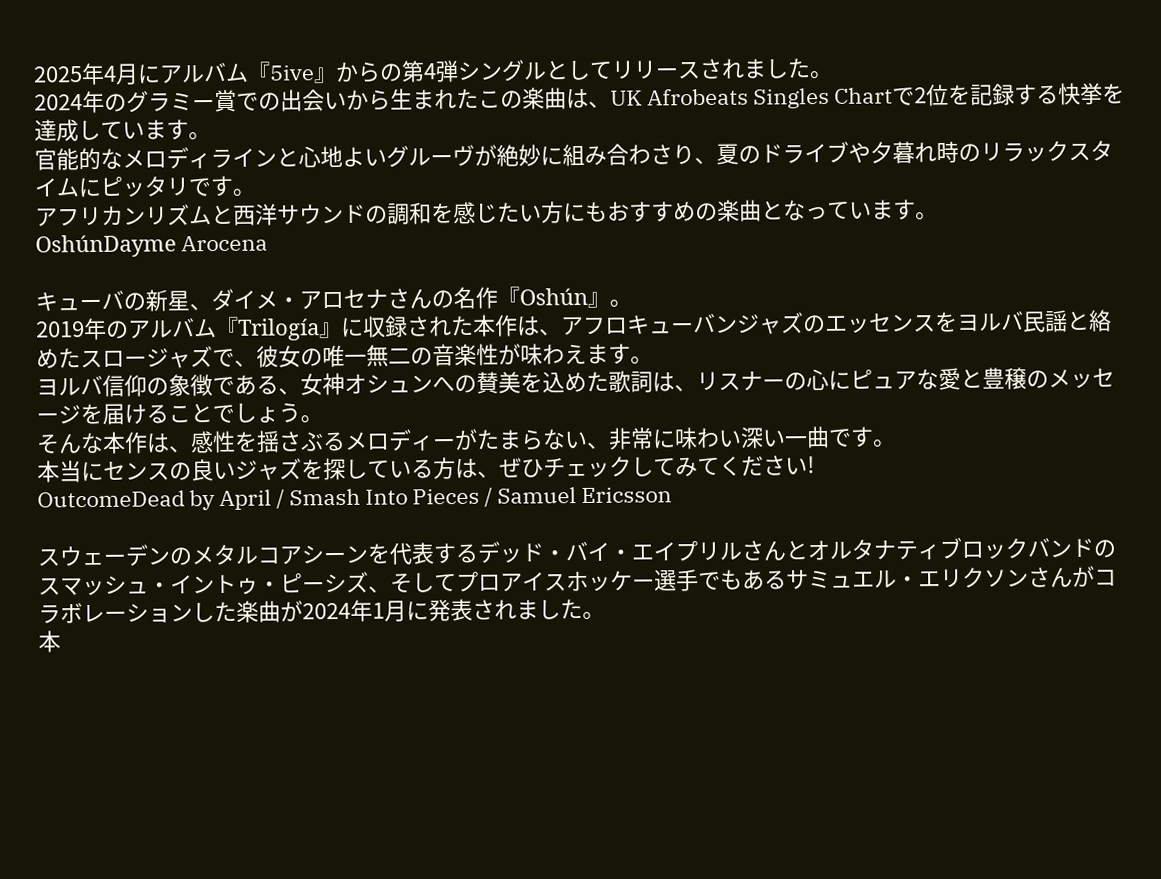2025年4月にアルバム『5ive』からの第4弾シングルとしてリリースされました。
2024年のグラミー賞での出会いから生まれたこの楽曲は、UK Afrobeats Singles Chartで2位を記録する快挙を達成しています。
官能的なメロディラインと心地よいグルーヴが絶妙に組み合わさり、夏のドライブや夕暮れ時のリラックスタイムにピッタリです。
アフリカンリズムと西洋サウンドの調和を感じたい方にもおすすめの楽曲となっています。
OshúnDayme Arocena

キューバの新星、ダイメ・アロセナさんの名作『Oshún』。
2019年のアルバム『Trilogía』に収録された本作は、アフロキューバンジャズのエッセンスをヨルバ民謡と絡めたスロージャズで、彼女の唯一無二の音楽性が味わえます。
ヨルバ信仰の象徴である、女神オシュンへの賛美を込めた歌詞は、リスナーの心にピュアな愛と豊穣のメッセージを届けることでしょう。
そんな本作は、感性を揺さぶるメロディーがたまらない、非常に味わい深い一曲です。
本当にセンスの良いジャズを探している方は、ぜひチェックしてみてください!
OutcomeDead by April / Smash Into Pieces / Samuel Ericsson

スウェーデンのメタルコアシーンを代表するデッド・バイ・エイプリルさんとオルタナティブロックバンドのスマッシュ・イントゥ・ピーシズ、そしてプロアイスホッケー選手でもあるサミュエル・エリクソンさんがコラボレーションした楽曲が2024年1月に発表されました。
本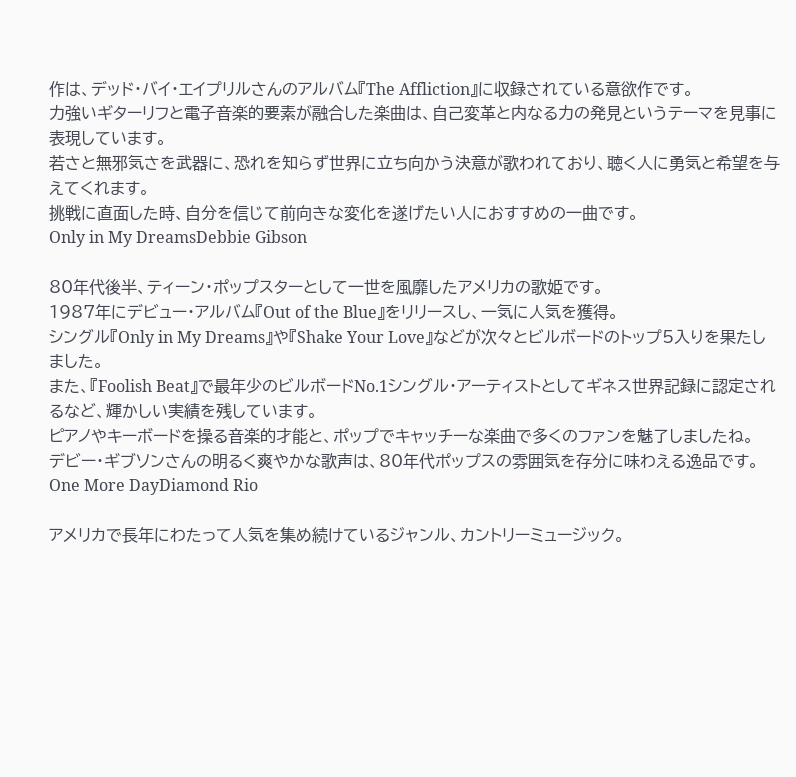作は、デッド・バイ・エイプリルさんのアルバム『The Affliction』に収録されている意欲作です。
力強いギターリフと電子音楽的要素が融合した楽曲は、自己変革と内なる力の発見というテーマを見事に表現しています。
若さと無邪気さを武器に、恐れを知らず世界に立ち向かう決意が歌われており、聴く人に勇気と希望を与えてくれます。
挑戦に直面した時、自分を信じて前向きな変化を遂げたい人におすすめの一曲です。
Only in My DreamsDebbie Gibson

80年代後半、ティーン・ポップスターとして一世を風靡したアメリカの歌姫です。
1987年にデビュー・アルバム『Out of the Blue』をリリースし、一気に人気を獲得。
シングル『Only in My Dreams』や『Shake Your Love』などが次々とビルボードのトップ5入りを果たしました。
また、『Foolish Beat』で最年少のビルボードNo.1シングル・アーティストとしてギネス世界記録に認定されるなど、輝かしい実績を残しています。
ピアノやキーボードを操る音楽的才能と、ポップでキャッチーな楽曲で多くのファンを魅了しましたね。
デビー・ギブソンさんの明るく爽やかな歌声は、80年代ポップスの雰囲気を存分に味わえる逸品です。
One More DayDiamond Rio

アメリカで長年にわたって人気を集め続けているジャンル、カントリーミュージック。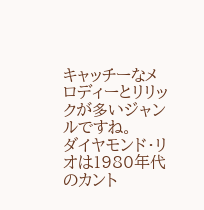キャッチーなメロディーとリリックが多いジャンルですね。
ダイヤモンド・リオは1980年代のカント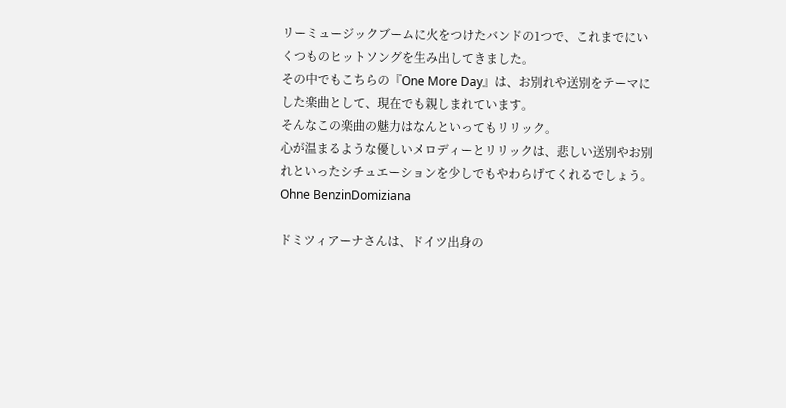リーミュージックブームに火をつけたバンドの1つで、これまでにいくつものヒットソングを生み出してきました。
その中でもこちらの『One More Day』は、お別れや送別をテーマにした楽曲として、現在でも親しまれています。
そんなこの楽曲の魅力はなんといってもリリック。
心が温まるような優しいメロディーとリリックは、悲しい送別やお別れといったシチュエーションを少しでもやわらげてくれるでしょう。
Ohne BenzinDomiziana

ドミツィアーナさんは、ドイツ出身の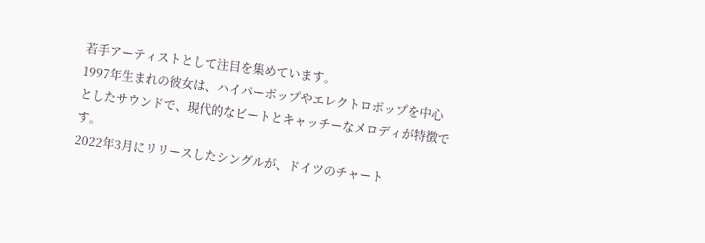若手アーティストとして注目を集めています。
1997年生まれの彼女は、ハイパーポップやエレクトロポップを中心としたサウンドで、現代的なビートとキャッチーなメロディが特徴です。
2022年3月にリリースしたシングルが、ドイツのチャート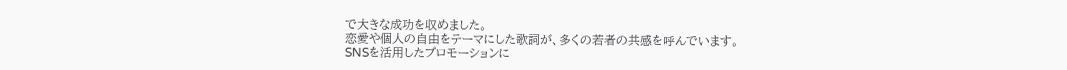で大きな成功を収めました。
恋愛や個人の自由をテーマにした歌詞が、多くの若者の共感を呼んでいます。
SNSを活用したプロモーションに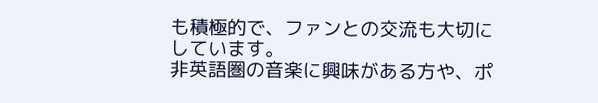も積極的で、ファンとの交流も大切にしています。
非英語圏の音楽に興味がある方や、ポ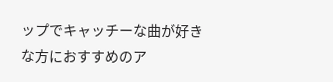ップでキャッチーな曲が好きな方におすすめのア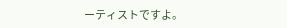ーティストですよ。